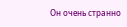Он очень странно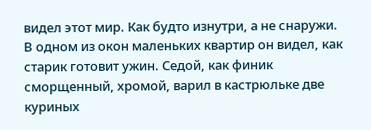видел этот мир. Как будто изнутри, а не снаружи. В одном из окон маленьких квартир он видел, как старик готовит ужин. Седой, как финик сморщенный, хромой, варил в кастрюльке две куриных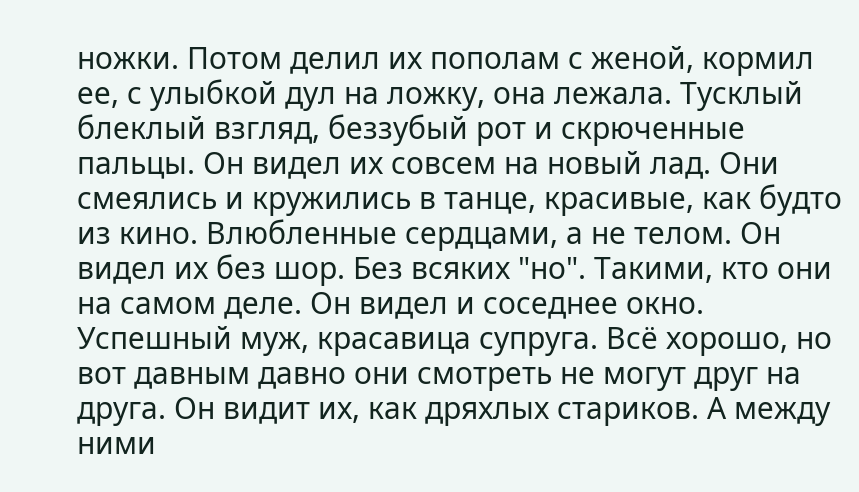ножки. Потом делил их пополам с женой, кормил ее, с улыбкой дул на ложку, она лежала. Тусклый блеклый взгляд, беззубый рот и скрюченные пальцы. Он видел их совсем на новый лад. Они смеялись и кружились в танце, красивые, как будто из кино. Влюбленные сердцами, а не телом. Он видел их без шор. Без всяких "но". Такими, кто они на самом деле. Он видел и соседнее окно. Успешный муж, красавица супруга. Всё хорошо, но вот давным давно они смотреть не могут друг на друга. Он видит их, как дряхлых стариков. А между ними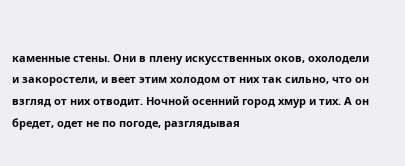каменные стены. Они в плену искусственных оков, охолодели и закоростели, и веет этим холодом от них так сильно, что он взгляд от них отводит. Ночной осенний город хмур и тих. А он бредет, одет не по погоде, разглядывая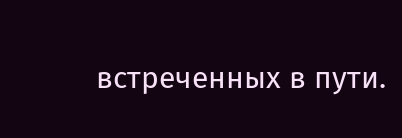встреченных в пути.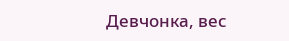Девчонка, вес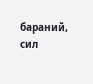бараний, сил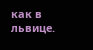как в львице.